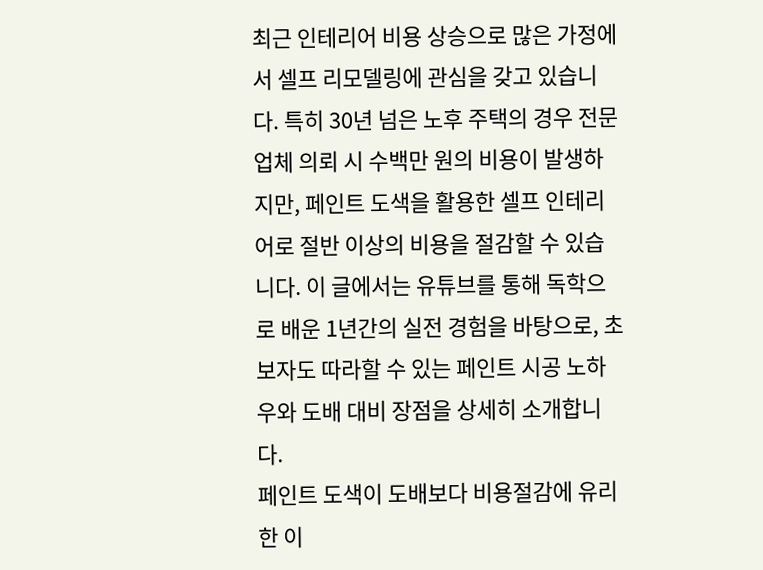최근 인테리어 비용 상승으로 많은 가정에서 셀프 리모델링에 관심을 갖고 있습니다. 특히 30년 넘은 노후 주택의 경우 전문 업체 의뢰 시 수백만 원의 비용이 발생하지만, 페인트 도색을 활용한 셀프 인테리어로 절반 이상의 비용을 절감할 수 있습니다. 이 글에서는 유튜브를 통해 독학으로 배운 1년간의 실전 경험을 바탕으로, 초보자도 따라할 수 있는 페인트 시공 노하우와 도배 대비 장점을 상세히 소개합니다.
페인트 도색이 도배보다 비용절감에 유리한 이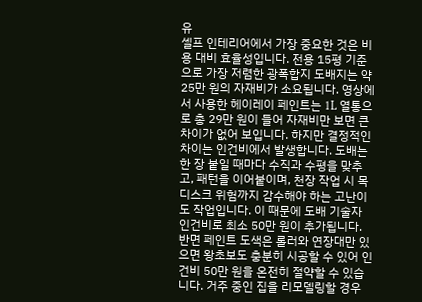유
셀프 인테리어에서 가장 중요한 것은 비용 대비 효율성입니다. 전용 15평 기준으로 가장 저렴한 광폭합지 도배지는 약 25만 원의 자재비가 소요됩니다. 영상에서 사용한 헤이레이 페인트는 1L 열통으로 총 29만 원이 들어 자재비만 보면 큰 차이가 없어 보입니다. 하지만 결정적인 차이는 인건비에서 발생합니다. 도배는 한 장 붙일 때마다 수직과 수평을 맞추고, 패턴을 이어붙이며, 천장 작업 시 목디스크 위험까지 감수해야 하는 고난이도 작업입니다. 이 때문에 도배 기술자 인건비로 최소 50만 원이 추가됩니다. 반면 페인트 도색은 롤러와 연장대만 있으면 왕초보도 충분히 시공할 수 있어 인건비 50만 원을 온전히 절약할 수 있습니다. 거주 중인 집을 리모델링할 경우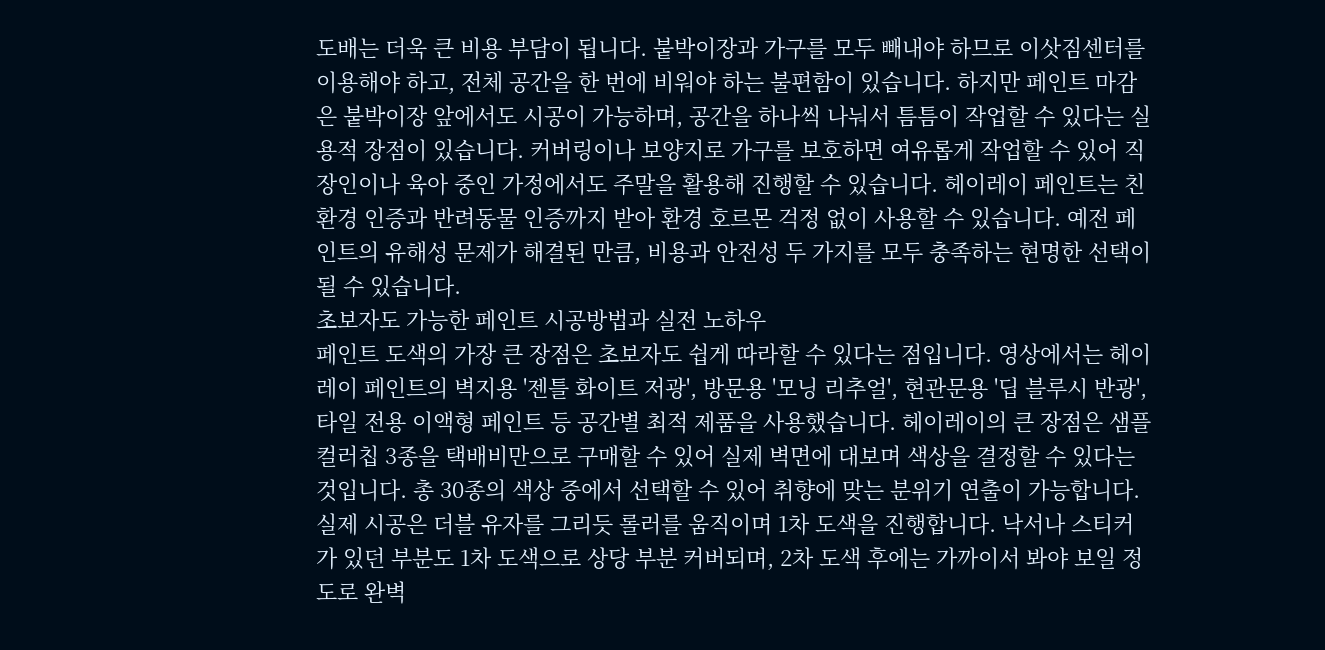도배는 더욱 큰 비용 부담이 됩니다. 붙박이장과 가구를 모두 빼내야 하므로 이삿짐센터를 이용해야 하고, 전체 공간을 한 번에 비워야 하는 불편함이 있습니다. 하지만 페인트 마감은 붙박이장 앞에서도 시공이 가능하며, 공간을 하나씩 나눠서 틈틈이 작업할 수 있다는 실용적 장점이 있습니다. 커버링이나 보양지로 가구를 보호하면 여유롭게 작업할 수 있어 직장인이나 육아 중인 가정에서도 주말을 활용해 진행할 수 있습니다. 헤이레이 페인트는 친환경 인증과 반려동물 인증까지 받아 환경 호르몬 걱정 없이 사용할 수 있습니다. 예전 페인트의 유해성 문제가 해결된 만큼, 비용과 안전성 두 가지를 모두 충족하는 현명한 선택이 될 수 있습니다.
초보자도 가능한 페인트 시공방법과 실전 노하우
페인트 도색의 가장 큰 장점은 초보자도 쉽게 따라할 수 있다는 점입니다. 영상에서는 헤이레이 페인트의 벽지용 '젠틀 화이트 저광', 방문용 '모닝 리추얼', 현관문용 '딥 블루시 반광', 타일 전용 이액형 페인트 등 공간별 최적 제품을 사용했습니다. 헤이레이의 큰 장점은 샘플 컬러칩 3종을 택배비만으로 구매할 수 있어 실제 벽면에 대보며 색상을 결정할 수 있다는 것입니다. 총 30종의 색상 중에서 선택할 수 있어 취향에 맞는 분위기 연출이 가능합니다. 실제 시공은 더블 유자를 그리듯 롤러를 움직이며 1차 도색을 진행합니다. 낙서나 스티커가 있던 부분도 1차 도색으로 상당 부분 커버되며, 2차 도색 후에는 가까이서 봐야 보일 정도로 완벽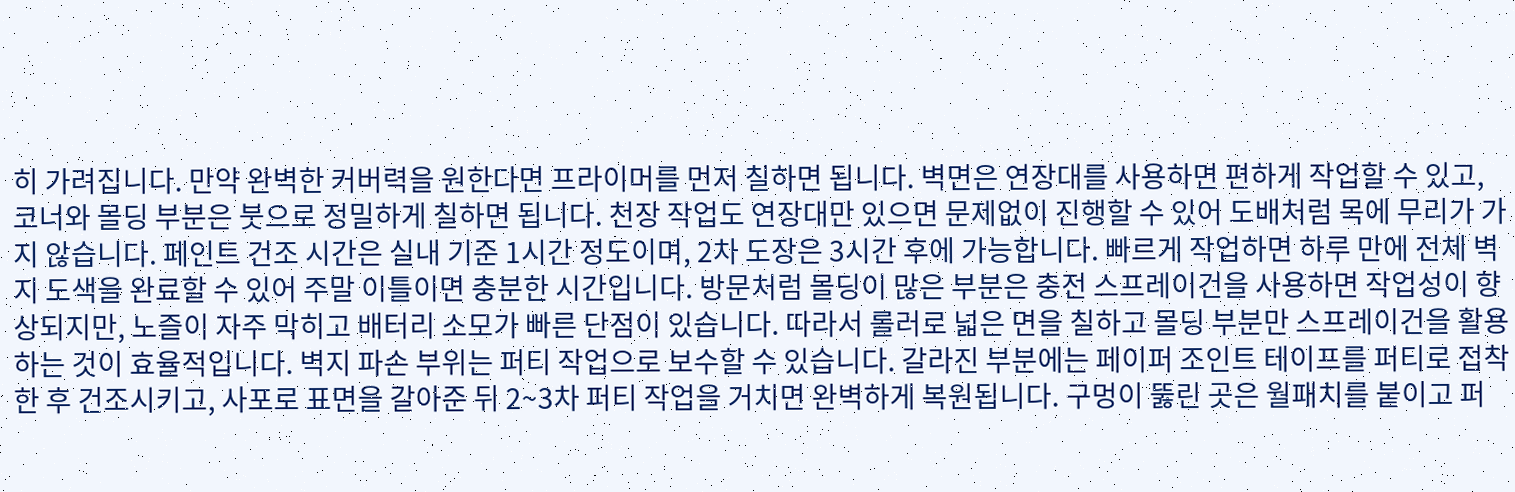히 가려집니다. 만약 완벽한 커버력을 원한다면 프라이머를 먼저 칠하면 됩니다. 벽면은 연장대를 사용하면 편하게 작업할 수 있고, 코너와 몰딩 부분은 붓으로 정밀하게 칠하면 됩니다. 천장 작업도 연장대만 있으면 문제없이 진행할 수 있어 도배처럼 목에 무리가 가지 않습니다. 페인트 건조 시간은 실내 기준 1시간 정도이며, 2차 도장은 3시간 후에 가능합니다. 빠르게 작업하면 하루 만에 전체 벽지 도색을 완료할 수 있어 주말 이틀이면 충분한 시간입니다. 방문처럼 몰딩이 많은 부분은 충전 스프레이건을 사용하면 작업성이 향상되지만, 노즐이 자주 막히고 배터리 소모가 빠른 단점이 있습니다. 따라서 롤러로 넓은 면을 칠하고 몰딩 부분만 스프레이건을 활용하는 것이 효율적입니다. 벽지 파손 부위는 퍼티 작업으로 보수할 수 있습니다. 갈라진 부분에는 페이퍼 조인트 테이프를 퍼티로 접착한 후 건조시키고, 사포로 표면을 갈아준 뒤 2~3차 퍼티 작업을 거치면 완벽하게 복원됩니다. 구멍이 뚫린 곳은 월패치를 붙이고 퍼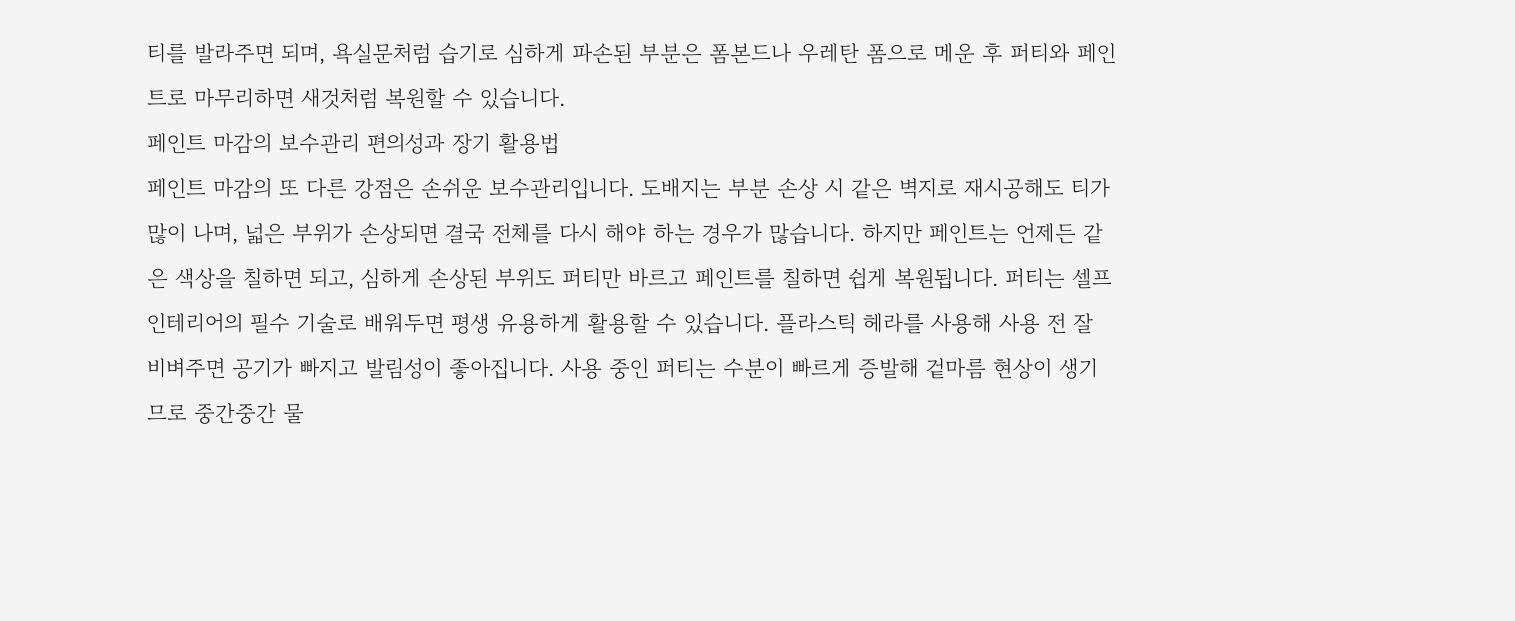티를 발라주면 되며, 욕실문처럼 습기로 심하게 파손된 부분은 폼본드나 우레탄 폼으로 메운 후 퍼티와 페인트로 마무리하면 새것처럼 복원할 수 있습니다.
페인트 마감의 보수관리 편의성과 장기 활용법
페인트 마감의 또 다른 강점은 손쉬운 보수관리입니다. 도배지는 부분 손상 시 같은 벽지로 재시공해도 티가 많이 나며, 넓은 부위가 손상되면 결국 전체를 다시 해야 하는 경우가 많습니다. 하지만 페인트는 언제든 같은 색상을 칠하면 되고, 심하게 손상된 부위도 퍼티만 바르고 페인트를 칠하면 쉽게 복원됩니다. 퍼티는 셀프 인테리어의 필수 기술로 배워두면 평생 유용하게 활용할 수 있습니다. 플라스틱 헤라를 사용해 사용 전 잘 비벼주면 공기가 빠지고 발림성이 좋아집니다. 사용 중인 퍼티는 수분이 빠르게 증발해 겉마름 현상이 생기므로 중간중간 물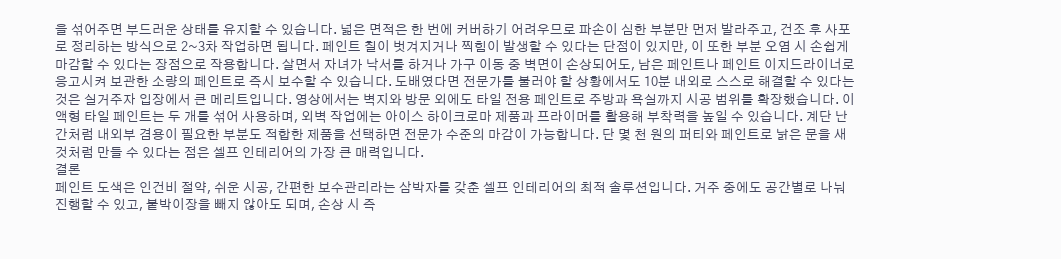을 섞어주면 부드러운 상태를 유지할 수 있습니다. 넓은 면적은 한 번에 커버하기 어려우므로 파손이 심한 부분만 먼저 발라주고, 건조 후 사포로 정리하는 방식으로 2~3차 작업하면 됩니다. 페인트 칠이 벗겨지거나 찍힘이 발생할 수 있다는 단점이 있지만, 이 또한 부분 오염 시 손쉽게 마감할 수 있다는 장점으로 작용합니다. 살면서 자녀가 낙서를 하거나 가구 이동 중 벽면이 손상되어도, 남은 페인트나 페인트 이지드라이너로 응고시켜 보관한 소량의 페인트로 즉시 보수할 수 있습니다. 도배였다면 전문가를 불러야 할 상황에서도 10분 내외로 스스로 해결할 수 있다는 것은 실거주자 입장에서 큰 메리트입니다. 영상에서는 벽지와 방문 외에도 타일 전용 페인트로 주방과 욕실까지 시공 범위를 확장했습니다. 이액형 타일 페인트는 두 개를 섞어 사용하며, 외벽 작업에는 아이스 하이크로마 제품과 프라이머를 활용해 부착력을 높일 수 있습니다. 계단 난간처럼 내외부 겸용이 필요한 부분도 적합한 제품을 선택하면 전문가 수준의 마감이 가능합니다. 단 몇 천 원의 퍼티와 페인트로 낡은 문을 새것처럼 만들 수 있다는 점은 셀프 인테리어의 가장 큰 매력입니다.
결론
페인트 도색은 인건비 절약, 쉬운 시공, 간편한 보수관리라는 삼박자를 갖춘 셀프 인테리어의 최적 솔루션입니다. 거주 중에도 공간별로 나눠 진행할 수 있고, 붙박이장을 빼지 않아도 되며, 손상 시 즉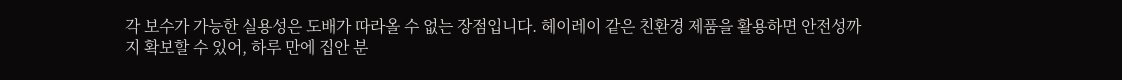각 보수가 가능한 실용성은 도배가 따라올 수 없는 장점입니다. 헤이레이 같은 친환경 제품을 활용하면 안전성까지 확보할 수 있어, 하루 만에 집안 분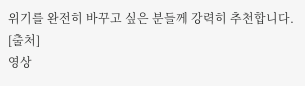위기를 완전히 바꾸고 싶은 분들께 강력히 추천합니다.
[출처]
영상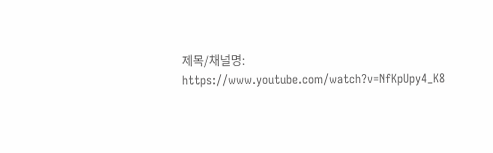제목/채널명: https://www.youtube.com/watch?v=NfKpUpy4_K8